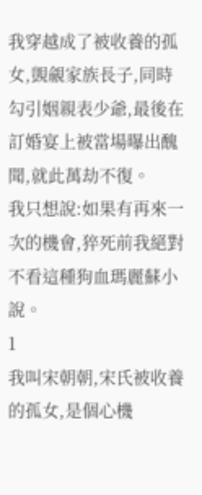我穿越成了被收養的孤女,覬覦家族長子,同時勾引姻親表少爺,最後在訂婚宴上被當場曝出醜聞,就此萬劫不復。
我只想說:如果有再來一次的機會,猝死前我絕對不看這種狗血瑪麗蘇小說。
1
我叫宋朝朝,宋氏被收養的孤女,是個心機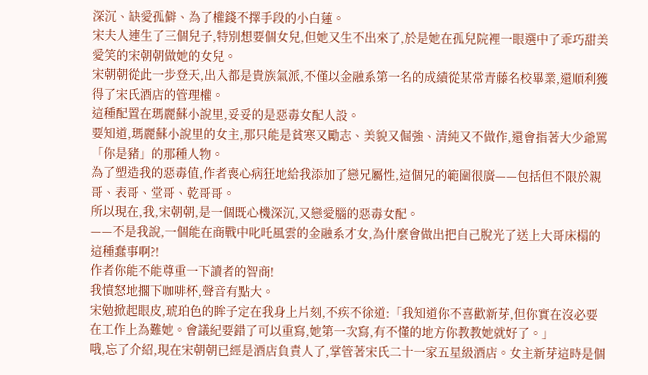深沉、缺愛孤僻、為了權錢不擇手段的小白蓮。
宋夫人連生了三個兒子,特別想要個女兒,但她又生不出來了,於是她在孤兒院裡一眼選中了乖巧甜美愛笑的宋朝朝做她的女兒。
宋朝朝從此一步登天,出入都是貴族氣派,不僅以金融系第一名的成績從某常青藤名校畢業,還順利獲得了宋氏酒店的管理權。
這種配置在瑪麗蘇小說里,妥妥的是惡毒女配人設。
要知道,瑪麗蘇小說里的女主,那只能是貧寒又勵志、美貌又倔強、清純又不做作,還會指著大少爺罵「你是豬」的那種人物。
為了塑造我的惡毒值,作者喪心病狂地給我添加了戀兄屬性,這個兄的範圍很廣——包括但不限於親哥、表哥、堂哥、乾哥哥。
所以現在,我,宋朝朝,是一個既心機深沉,又戀愛腦的惡毒女配。
——不是我說,一個能在商戰中叱吒風雲的金融系才女,為什麼會做出把自己脫光了送上大哥床榻的這種蠢事啊?!
作者你能不能尊重一下讀者的智商!
我憤怒地擱下咖啡杯,聲音有點大。
宋勉掀起眼皮,琥珀色的眸子定在我身上片刻,不疾不徐道:「我知道你不喜歡新芽,但你實在沒必要在工作上為難她。會議紀要錯了可以重寫,她第一次寫,有不懂的地方你教教她就好了。」
哦,忘了介紹,現在宋朝朝已經是酒店負責人了,掌管著宋氏二十一家五星級酒店。女主新芽這時是個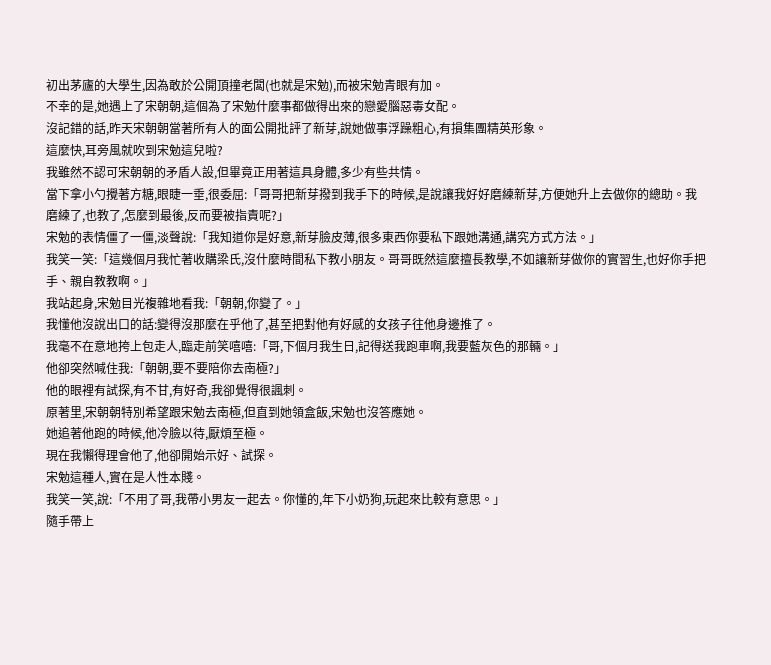初出茅廬的大學生,因為敢於公開頂撞老闆(也就是宋勉),而被宋勉青眼有加。
不幸的是,她遇上了宋朝朝,這個為了宋勉什麼事都做得出來的戀愛腦惡毒女配。
沒記錯的話,昨天宋朝朝當著所有人的面公開批評了新芽,說她做事浮躁粗心,有損集團精英形象。
這麼快,耳旁風就吹到宋勉這兒啦?
我雖然不認可宋朝朝的矛盾人設,但畢竟正用著這具身體,多少有些共情。
當下拿小勺攪著方糖,眼睫一垂,很委屈:「哥哥把新芽撥到我手下的時候,是說讓我好好磨練新芽,方便她升上去做你的總助。我磨練了,也教了,怎麼到最後,反而要被指責呢?」
宋勉的表情僵了一僵,淡聲說:「我知道你是好意,新芽臉皮薄,很多東西你要私下跟她溝通,講究方式方法。」
我笑一笑:「這幾個月我忙著收購梁氏,沒什麼時間私下教小朋友。哥哥既然這麼擅長教學,不如讓新芽做你的實習生,也好你手把手、親自教教啊。」
我站起身,宋勉目光複雜地看我:「朝朝,你變了。」
我懂他沒說出口的話:變得沒那麼在乎他了,甚至把對他有好感的女孩子往他身邊推了。
我毫不在意地挎上包走人,臨走前笑嘻嘻:「哥,下個月我生日,記得送我跑車啊,我要藍灰色的那輛。」
他卻突然喊住我:「朝朝,要不要陪你去南極?」
他的眼裡有試探,有不甘,有好奇,我卻覺得很諷刺。
原著里,宋朝朝特別希望跟宋勉去南極,但直到她領盒飯,宋勉也沒答應她。
她追著他跑的時候,他冷臉以待,厭煩至極。
現在我懶得理會他了,他卻開始示好、試探。
宋勉這種人,實在是人性本賤。
我笑一笑,說:「不用了哥,我帶小男友一起去。你懂的,年下小奶狗,玩起來比較有意思。」
隨手帶上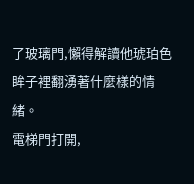了玻璃門,懶得解讀他琥珀色眸子裡翻湧著什麼樣的情緒。
電梯門打開,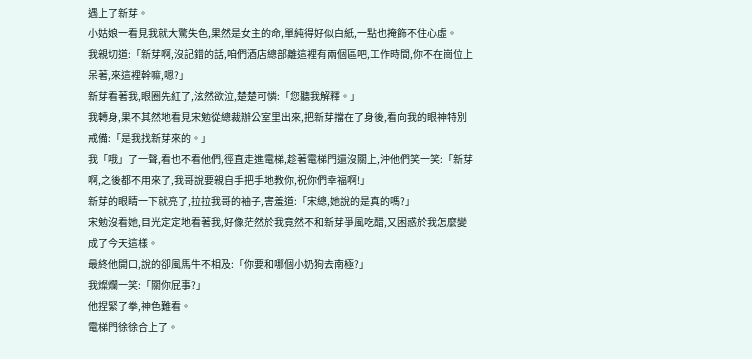遇上了新芽。
小姑娘一看見我就大驚失色,果然是女主的命,單純得好似白紙,一點也掩飾不住心虛。
我親切道:「新芽啊,沒記錯的話,咱們酒店總部離這裡有兩個區吧,工作時間,你不在崗位上呆著,來這裡幹嘛,嗯?」
新芽看著我,眼圈先紅了,泫然欲泣,楚楚可憐:「您聽我解釋。」
我轉身,果不其然地看見宋勉從總裁辦公室里出來,把新芽擋在了身後,看向我的眼神特別戒備:「是我找新芽來的。」
我「哦」了一聲,看也不看他們,徑直走進電梯,趁著電梯門還沒關上,沖他們笑一笑:「新芽啊,之後都不用來了,我哥說要親自手把手地教你,祝你們幸福啊!」
新芽的眼睛一下就亮了,拉拉我哥的袖子,害羞道:「宋總,她說的是真的嗎?」
宋勉沒看她,目光定定地看著我,好像茫然於我竟然不和新芽爭風吃醋,又困惑於我怎麼變成了今天這樣。
最終他開口,說的卻風馬牛不相及:「你要和哪個小奶狗去南極?」
我燦爛一笑:「關你屁事?」
他捏緊了拳,神色難看。
電梯門徐徐合上了。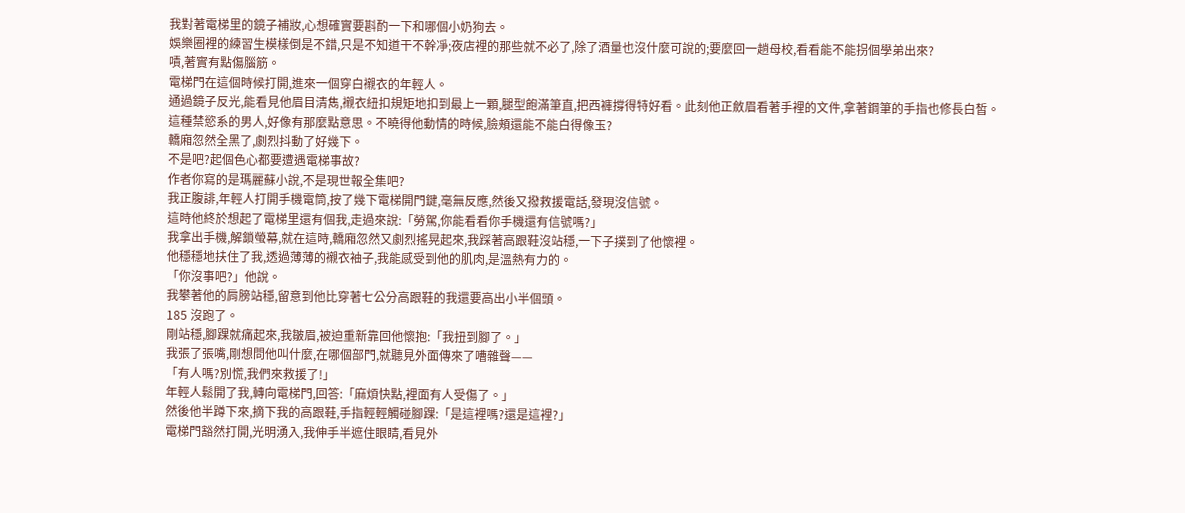我對著電梯里的鏡子補妝,心想確實要斟酌一下和哪個小奶狗去。
娛樂圈裡的練習生模樣倒是不錯,只是不知道干不幹凈;夜店裡的那些就不必了,除了酒量也沒什麼可說的;要麼回一趟母校,看看能不能拐個學弟出來?
嘖,著實有點傷腦筋。
電梯門在這個時候打開,進來一個穿白襯衣的年輕人。
通過鏡子反光,能看見他眉目清雋,襯衣紐扣規矩地扣到最上一顆,腿型飽滿筆直,把西褲撐得特好看。此刻他正斂眉看著手裡的文件,拿著鋼筆的手指也修長白皙。
這種禁慾系的男人,好像有那麼點意思。不曉得他動情的時候,臉頰還能不能白得像玉?
轎廂忽然全黑了,劇烈抖動了好幾下。
不是吧?起個色心都要遭遇電梯事故?
作者你寫的是瑪麗蘇小說,不是現世報全集吧?
我正腹誹,年輕人打開手機電筒,按了幾下電梯開門鍵,毫無反應,然後又撥救援電話,發現沒信號。
這時他終於想起了電梯里還有個我,走過來說:「勞駕,你能看看你手機還有信號嗎?」
我拿出手機,解鎖螢幕,就在這時,轎廂忽然又劇烈搖晃起來,我踩著高跟鞋沒站穩,一下子撲到了他懷裡。
他穩穩地扶住了我,透過薄薄的襯衣袖子,我能感受到他的肌肉,是溫熱有力的。
「你沒事吧?」他說。
我攀著他的肩膀站穩,留意到他比穿著七公分高跟鞋的我還要高出小半個頭。
185 沒跑了。
剛站穩,腳踝就痛起來,我皺眉,被迫重新靠回他懷抱:「我扭到腳了。」
我張了張嘴,剛想問他叫什麼,在哪個部門,就聽見外面傳來了嘈雜聲——
「有人嗎?別慌,我們來救援了!」
年輕人鬆開了我,轉向電梯門,回答:「麻煩快點,裡面有人受傷了。」
然後他半蹲下來,摘下我的高跟鞋,手指輕輕觸碰腳踝:「是這裡嗎?還是這裡?」
電梯門豁然打開,光明湧入,我伸手半遮住眼睛,看見外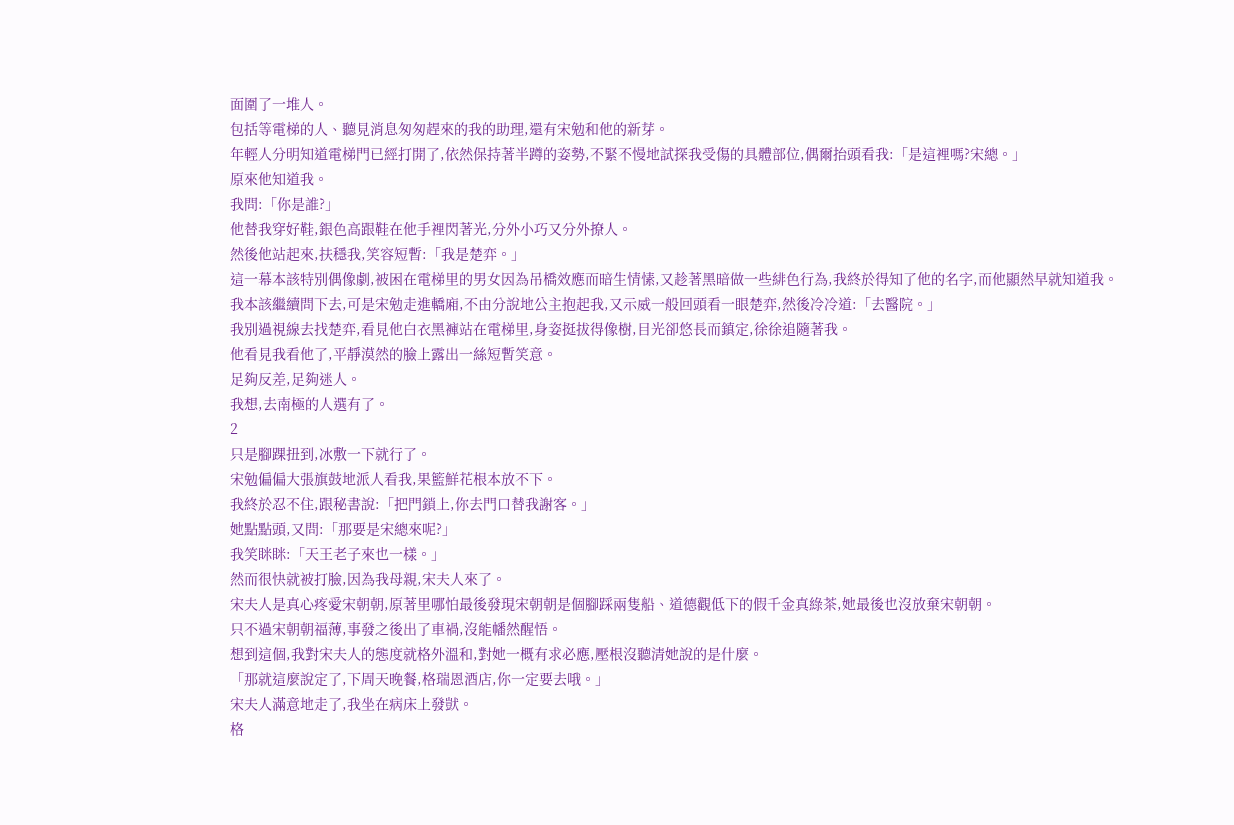面圍了一堆人。
包括等電梯的人、聽見消息匆匆趕來的我的助理,還有宋勉和他的新芽。
年輕人分明知道電梯門已經打開了,依然保持著半蹲的姿勢,不緊不慢地試探我受傷的具體部位,偶爾抬頭看我:「是這裡嗎?宋總。」
原來他知道我。
我問:「你是誰?」
他替我穿好鞋,銀色高跟鞋在他手裡閃著光,分外小巧又分外撩人。
然後他站起來,扶穩我,笑容短暫:「我是楚弈。」
這一幕本該特別偶像劇,被困在電梯里的男女因為吊橋效應而暗生情愫,又趁著黑暗做一些緋色行為,我終於得知了他的名字,而他顯然早就知道我。
我本該繼續問下去,可是宋勉走進轎廂,不由分說地公主抱起我,又示威一般回頭看一眼楚弈,然後冷冷道:「去醫院。」
我別過視線去找楚弈,看見他白衣黑褲站在電梯里,身姿挺拔得像樹,目光卻悠長而鎮定,徐徐追隨著我。
他看見我看他了,平靜漠然的臉上露出一絲短暫笑意。
足夠反差,足夠迷人。
我想,去南極的人選有了。
2
只是腳踝扭到,冰敷一下就行了。
宋勉偏偏大張旗鼓地派人看我,果籃鮮花根本放不下。
我終於忍不住,跟秘書說:「把門鎖上,你去門口替我謝客。」
她點點頭,又問:「那要是宋總來呢?」
我笑眯眯:「天王老子來也一樣。」
然而很快就被打臉,因為我母親,宋夫人來了。
宋夫人是真心疼愛宋朝朝,原著里哪怕最後發現宋朝朝是個腳踩兩隻船、道德觀低下的假千金真綠茶,她最後也沒放棄宋朝朝。
只不過宋朝朝福薄,事發之後出了車禍,沒能幡然醒悟。
想到這個,我對宋夫人的態度就格外溫和,對她一概有求必應,壓根沒聽清她說的是什麼。
「那就這麼說定了,下周天晚餐,格瑞恩酒店,你一定要去哦。」
宋夫人滿意地走了,我坐在病床上發獃。
格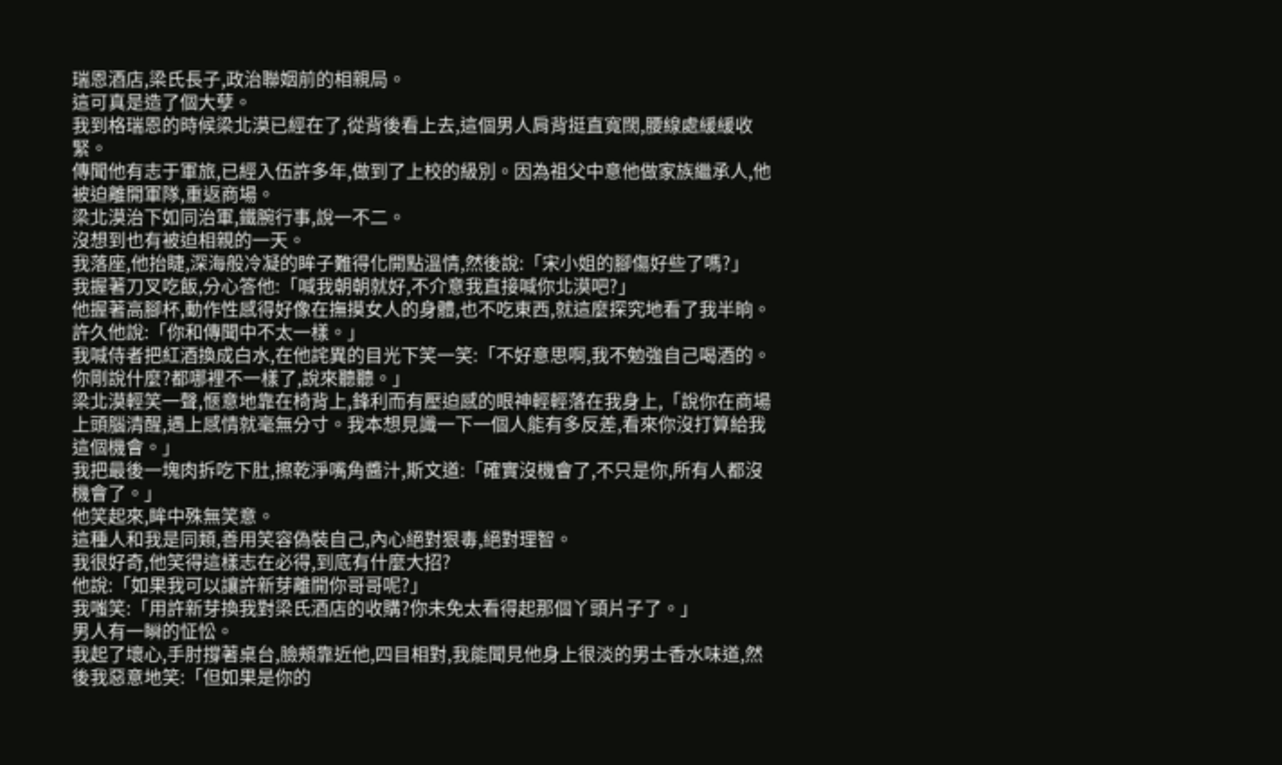瑞恩酒店,梁氏長子,政治聯姻前的相親局。
這可真是造了個大孽。
我到格瑞恩的時候梁北漠已經在了,從背後看上去,這個男人肩背挺直寬闊,腰線處緩緩收緊。
傳聞他有志于軍旅,已經入伍許多年,做到了上校的級別。因為祖父中意他做家族繼承人,他被迫離開軍隊,重返商場。
梁北漠治下如同治軍,鐵腕行事,說一不二。
沒想到也有被迫相親的一天。
我落座,他抬睫,深海般冷凝的眸子難得化開點溫情,然後說:「宋小姐的腳傷好些了嗎?」
我握著刀叉吃飯,分心答他:「喊我朝朝就好,不介意我直接喊你北漠吧?」
他握著高腳杯,動作性感得好像在撫摸女人的身體,也不吃東西,就這麼探究地看了我半晌。
許久他說:「你和傳聞中不太一樣。」
我喊侍者把紅酒換成白水,在他詫異的目光下笑一笑:「不好意思啊,我不勉強自己喝酒的。你剛說什麼?都哪裡不一樣了,說來聽聽。」
梁北漠輕笑一聲,愜意地靠在椅背上,鋒利而有壓迫感的眼神輕輕落在我身上,「說你在商場上頭腦清醒,遇上感情就毫無分寸。我本想見識一下一個人能有多反差,看來你沒打算給我這個機會。」
我把最後一塊肉拆吃下肚,擦乾淨嘴角醬汁,斯文道:「確實沒機會了,不只是你,所有人都沒機會了。」
他笑起來,眸中殊無笑意。
這種人和我是同類,善用笑容偽裝自己,內心絕對狠毒,絕對理智。
我很好奇,他笑得這樣志在必得,到底有什麼大招?
他說:「如果我可以讓許新芽離開你哥哥呢?」
我嗤笑:「用許新芽換我對梁氏酒店的收購?你未免太看得起那個丫頭片子了。」
男人有一瞬的怔忪。
我起了壞心,手肘撐著桌台,臉頰靠近他,四目相對,我能聞見他身上很淡的男士香水味道,然後我惡意地笑:「但如果是你的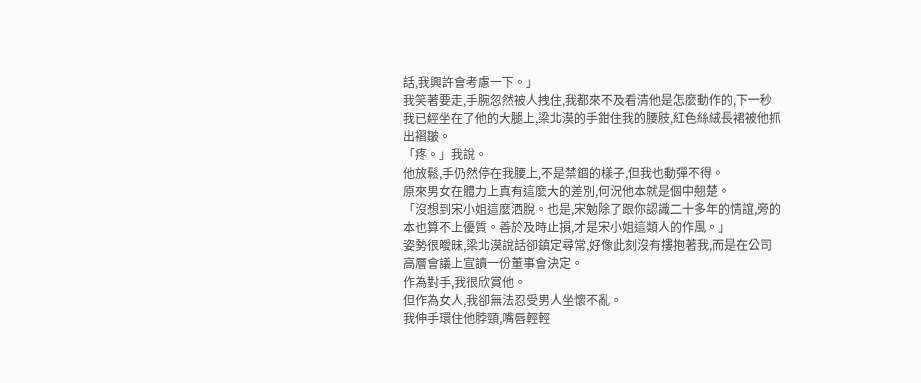話,我興許會考慮一下。」
我笑著要走,手腕忽然被人拽住,我都來不及看清他是怎麼動作的,下一秒我已經坐在了他的大腿上,梁北漠的手鉗住我的腰肢,紅色絲絨長裙被他抓出褶皺。
「疼。」我說。
他放鬆,手仍然停在我腰上,不是禁錮的樣子,但我也動彈不得。
原來男女在體力上真有這麼大的差別,何況他本就是個中翹楚。
「沒想到宋小姐這麼洒脫。也是,宋勉除了跟你認識二十多年的情誼,旁的本也算不上優質。善於及時止損,才是宋小姐這類人的作風。」
姿勢很曖昧,梁北漠說話卻鎮定尋常,好像此刻沒有摟抱著我,而是在公司高層會議上宣讀一份董事會決定。
作為對手,我很欣賞他。
但作為女人,我卻無法忍受男人坐懷不亂。
我伸手環住他脖頸,嘴唇輕輕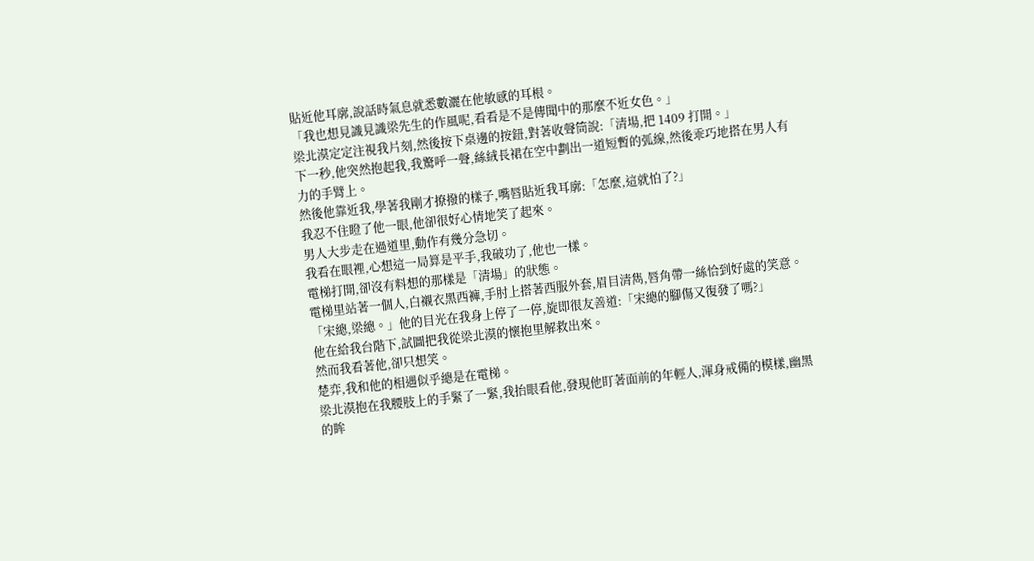貼近他耳廓,說話時氣息就悉數灑在他敏感的耳根。
「我也想見識見識梁先生的作風呢,看看是不是傳聞中的那麼不近女色。」
梁北漠定定注視我片刻,然後按下桌邊的按鈕,對著收聲筒說:「清場,把 1409 打開。」
下一秒,他突然抱起我,我驚呼一聲,絲絨長裙在空中劃出一道短暫的弧線,然後乖巧地搭在男人有力的手臂上。
然後他靠近我,學著我剛才撩撥的樣子,嘴唇貼近我耳廓:「怎麼,這就怕了?」
我忍不住瞪了他一眼,他卻很好心情地笑了起來。
男人大步走在過道里,動作有幾分急切。
我看在眼裡,心想這一局算是平手,我破功了,他也一樣。
電梯打開,卻沒有料想的那樣是「清場」的狀態。
電梯里站著一個人,白襯衣黑西褲,手肘上搭著西服外套,眉目清雋,唇角帶一絲恰到好處的笑意。
「宋總,梁總。」他的目光在我身上停了一停,旋即很友善道:「宋總的腳傷又復發了嗎?」
他在給我台階下,試圖把我從梁北漠的懷抱里解救出來。
然而我看著他,卻只想笑。
楚弈,我和他的相遇似乎總是在電梯。
梁北漠抱在我腰肢上的手緊了一緊,我抬眼看他,發現他盯著面前的年輕人,渾身戒備的模樣,幽黑的眸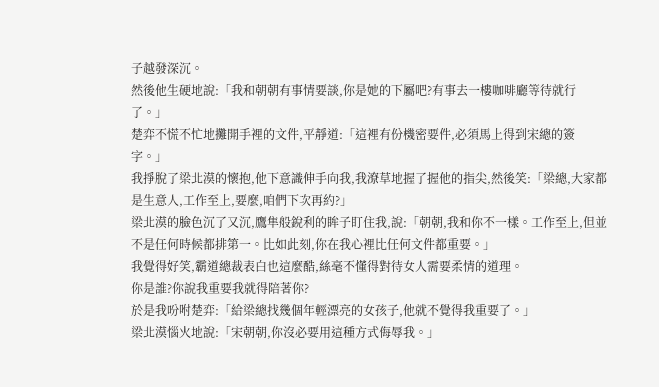子越發深沉。
然後他生硬地說:「我和朝朝有事情要談,你是她的下屬吧?有事去一樓咖啡廳等待就行了。」
楚弈不慌不忙地攤開手裡的文件,平靜道:「這裡有份機密要件,必須馬上得到宋總的簽字。」
我掙脫了梁北漠的懷抱,他下意識伸手向我,我潦草地握了握他的指尖,然後笑:「梁總,大家都是生意人,工作至上,要麼,咱們下次再約?」
梁北漠的臉色沉了又沉,鷹隼般銳利的眸子盯住我,說:「朝朝,我和你不一樣。工作至上,但並不是任何時候都排第一。比如此刻,你在我心裡比任何文件都重要。」
我覺得好笑,霸道總裁表白也這麼酷,絲毫不懂得對待女人需要柔情的道理。
你是誰?你說我重要我就得陪著你?
於是我吩咐楚弈:「給梁總找幾個年輕漂亮的女孩子,他就不覺得我重要了。」
梁北漠惱火地說:「宋朝朝,你沒必要用這種方式侮辱我。」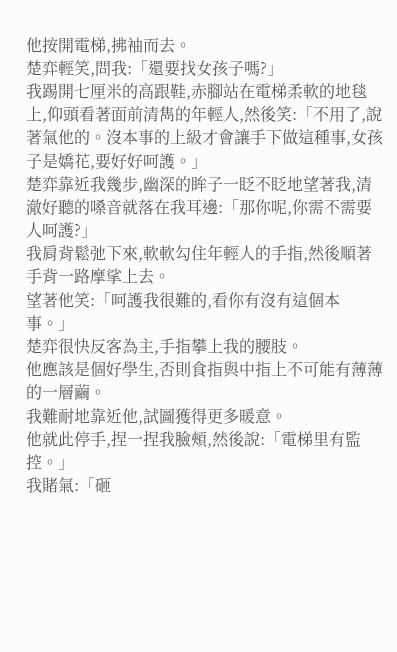他按開電梯,拂袖而去。
楚弈輕笑,問我:「還要找女孩子嗎?」
我踢開七厘米的高跟鞋,赤腳站在電梯柔軟的地毯上,仰頭看著面前清雋的年輕人,然後笑:「不用了,說著氣他的。沒本事的上級才會讓手下做這種事,女孩子是嬌花,要好好呵護。」
楚弈靠近我幾步,幽深的眸子一眨不眨地望著我,清澈好聽的嗓音就落在我耳邊:「那你呢,你需不需要人呵護?」
我肩背鬆弛下來,軟軟勾住年輕人的手指,然後順著手背一路摩挲上去。
望著他笑:「呵護我很難的,看你有沒有這個本事。」
楚弈很快反客為主,手指攀上我的腰肢。
他應該是個好學生,否則食指與中指上不可能有薄薄的一層繭。
我難耐地靠近他,試圖獲得更多暖意。
他就此停手,捏一捏我臉頰,然後說:「電梯里有監控。」
我賭氣:「砸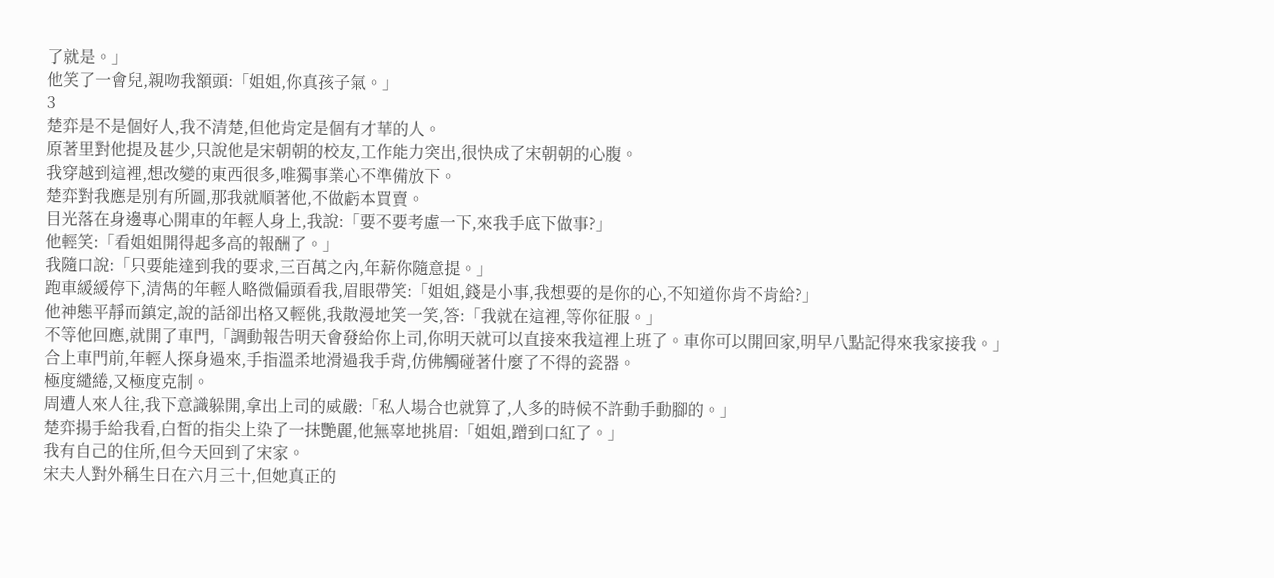了就是。」
他笑了一會兒,親吻我額頭:「姐姐,你真孩子氣。」
3
楚弈是不是個好人,我不清楚,但他肯定是個有才華的人。
原著里對他提及甚少,只說他是宋朝朝的校友,工作能力突出,很快成了宋朝朝的心腹。
我穿越到這裡,想改變的東西很多,唯獨事業心不準備放下。
楚弈對我應是別有所圖,那我就順著他,不做虧本買賣。
目光落在身邊專心開車的年輕人身上,我說:「要不要考慮一下,來我手底下做事?」
他輕笑:「看姐姐開得起多高的報酬了。」
我隨口說:「只要能達到我的要求,三百萬之內,年薪你隨意提。」
跑車緩緩停下,清雋的年輕人略微偏頭看我,眉眼帶笑:「姐姐,錢是小事,我想要的是你的心,不知道你肯不肯給?」
他神態平靜而鎮定,說的話卻出格又輕佻,我散漫地笑一笑,答:「我就在這裡,等你征服。」
不等他回應,就開了車門,「調動報告明天會發給你上司,你明天就可以直接來我這裡上班了。車你可以開回家,明早八點記得來我家接我。」
合上車門前,年輕人探身過來,手指溫柔地滑過我手背,仿佛觸碰著什麼了不得的瓷器。
極度繾綣,又極度克制。
周遭人來人往,我下意識躲開,拿出上司的威嚴:「私人場合也就算了,人多的時候不許動手動腳的。」
楚弈揚手給我看,白皙的指尖上染了一抹艷麗,他無辜地挑眉:「姐姐,蹭到口紅了。」
我有自己的住所,但今天回到了宋家。
宋夫人對外稱生日在六月三十,但她真正的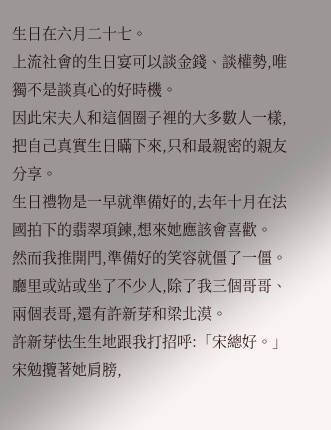生日在六月二十七。
上流社會的生日宴可以談金錢、談權勢,唯獨不是談真心的好時機。
因此宋夫人和這個圈子裡的大多數人一樣,把自己真實生日瞞下來,只和最親密的親友分享。
生日禮物是一早就準備好的,去年十月在法國拍下的翡翠項鍊,想來她應該會喜歡。
然而我推開門,準備好的笑容就僵了一僵。
廳里或站或坐了不少人,除了我三個哥哥、兩個表哥,還有許新芽和梁北漠。
許新芽怯生生地跟我打招呼:「宋總好。」
宋勉攬著她肩膀,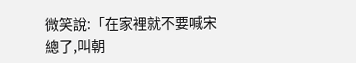微笑說:「在家裡就不要喊宋總了,叫朝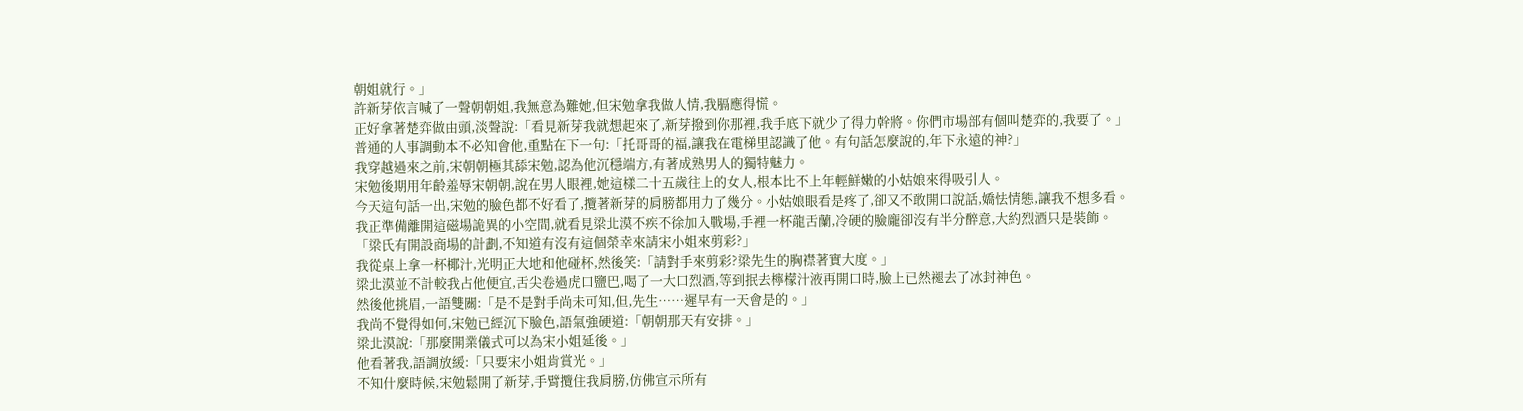朝姐就行。」
許新芽依言喊了一聲朝朝姐,我無意為難她,但宋勉拿我做人情,我膈應得慌。
正好拿著楚弈做由頭,淡聲說:「看見新芽我就想起來了,新芽撥到你那裡,我手底下就少了得力幹將。你們市場部有個叫楚弈的,我要了。」
普通的人事調動本不必知會他,重點在下一句:「托哥哥的福,讓我在電梯里認識了他。有句話怎麼說的,年下永遠的神?」
我穿越過來之前,宋朝朝極其舔宋勉,認為他沉穩端方,有著成熟男人的獨特魅力。
宋勉後期用年齡羞辱宋朝朝,說在男人眼裡,她這樣二十五歲往上的女人,根本比不上年輕鮮嫩的小姑娘來得吸引人。
今天這句話一出,宋勉的臉色都不好看了,攬著新芽的肩膀都用力了幾分。小姑娘眼看是疼了,卻又不敢開口說話,嬌怯情態,讓我不想多看。
我正準備離開這磁場詭異的小空間,就看見梁北漠不疾不徐加入戰場,手裡一杯龍舌蘭,冷硬的臉龐卻沒有半分醉意,大約烈酒只是裝飾。
「梁氏有開設商場的計劃,不知道有沒有這個榮幸來請宋小姐來剪彩?」
我從桌上拿一杯椰汁,光明正大地和他碰杯,然後笑:「請對手來剪彩?梁先生的胸襟著實大度。」
梁北漠並不計較我占他便宜,舌尖卷過虎口鹽巴,喝了一大口烈酒,等到抿去檸檬汁液再開口時,臉上已然褪去了冰封神色。
然後他挑眉,一語雙關:「是不是對手尚未可知,但,先生……遲早有一天會是的。」
我尚不覺得如何,宋勉已經沉下臉色,語氣強硬道:「朝朝那天有安排。」
梁北漠說:「那麼開業儀式可以為宋小姐延後。」
他看著我,語調放緩:「只要宋小姐肯賞光。」
不知什麼時候,宋勉鬆開了新芽,手臂攬住我肩膀,仿佛宣示所有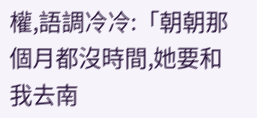權,語調冷冷:「朝朝那個月都沒時間,她要和我去南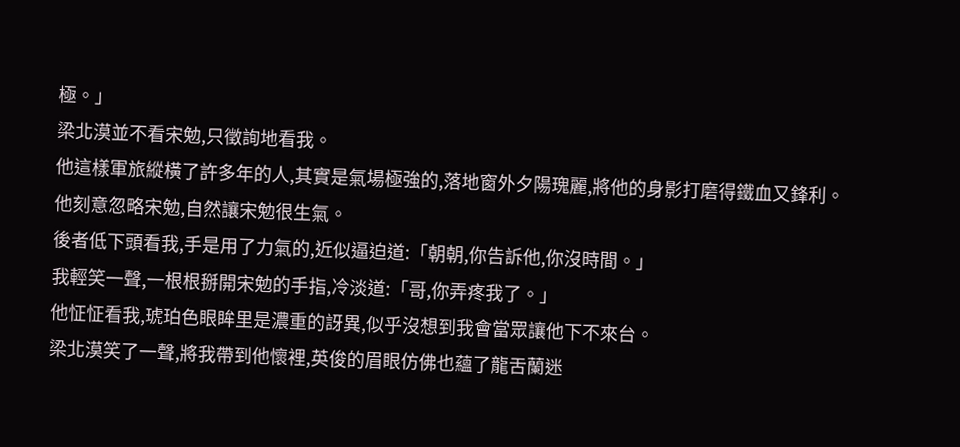極。」
梁北漠並不看宋勉,只徵詢地看我。
他這樣軍旅縱橫了許多年的人,其實是氣場極強的,落地窗外夕陽瑰麗,將他的身影打磨得鐵血又鋒利。
他刻意忽略宋勉,自然讓宋勉很生氣。
後者低下頭看我,手是用了力氣的,近似逼迫道:「朝朝,你告訴他,你沒時間。」
我輕笑一聲,一根根掰開宋勉的手指,冷淡道:「哥,你弄疼我了。」
他怔怔看我,琥珀色眼眸里是濃重的訝異,似乎沒想到我會當眾讓他下不來台。
梁北漠笑了一聲,將我帶到他懷裡,英俊的眉眼仿佛也蘊了龍舌蘭迷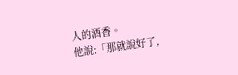人的酒香。
他說:「那就說好了,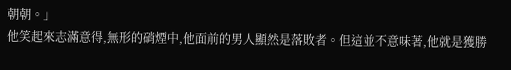朝朝。」
他笑起來志滿意得,無形的硝煙中,他面前的男人顯然是落敗者。但這並不意味著,他就是獲勝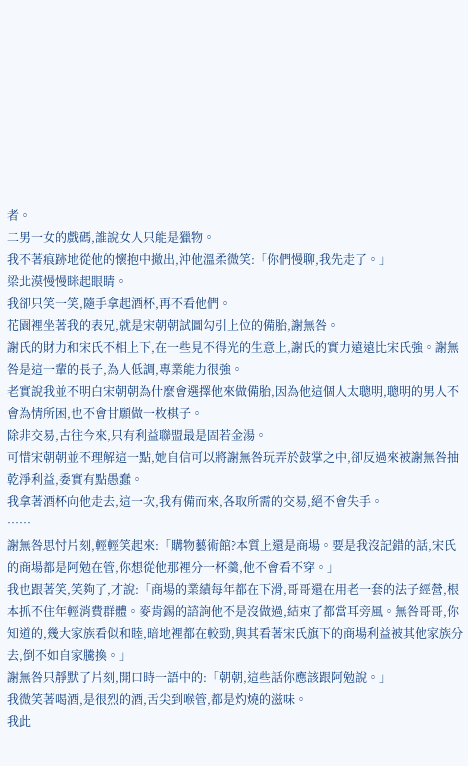者。
二男一女的戲碼,誰說女人只能是獵物。
我不著痕跡地從他的懷抱中撤出,沖他溫柔微笑:「你們慢聊,我先走了。」
梁北漠慢慢眯起眼睛。
我卻只笑一笑,隨手拿起酒杯,再不看他們。
花園裡坐著我的表兄,就是宋朝朝試圖勾引上位的備胎,謝無咎。
謝氏的財力和宋氏不相上下,在一些見不得光的生意上,謝氏的實力遠遠比宋氏強。謝無咎是這一輩的長子,為人低調,專業能力很強。
老實說我並不明白宋朝朝為什麼會選擇他來做備胎,因為他這個人太聰明,聰明的男人不會為情所困,也不會甘願做一枚棋子。
除非交易,古往今來,只有利益聯盟最是固若金湯。
可惜宋朝朝並不理解這一點,她自信可以將謝無咎玩弄於鼓掌之中,卻反過來被謝無咎抽乾淨利益,委實有點愚蠢。
我拿著酒杯向他走去,這一次,我有備而來,各取所需的交易,絕不會失手。
……
謝無咎思忖片刻,輕輕笑起來:「購物藝術館?本質上還是商場。要是我沒記錯的話,宋氏的商場都是阿勉在管,你想從他那裡分一杯羹,他不會看不穿。」
我也跟著笑,笑夠了,才說:「商場的業績每年都在下滑,哥哥還在用老一套的法子經營,根本抓不住年輕消費群體。麥肯錫的諮詢他不是沒做過,結束了都當耳旁風。無咎哥哥,你知道的,幾大家族看似和睦,暗地裡都在較勁,與其看著宋氏旗下的商場利益被其他家族分去,倒不如自家騰換。」
謝無咎只靜默了片刻,開口時一語中的:「朝朝,這些話你應該跟阿勉說。」
我微笑著喝酒,是很烈的酒,舌尖到喉管,都是灼燒的滋味。
我此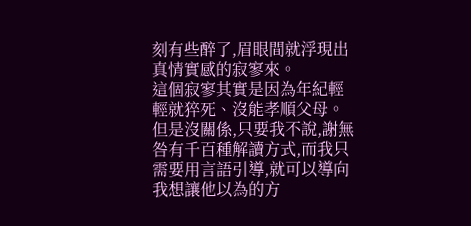刻有些醉了,眉眼間就浮現出真情實感的寂寥來。
這個寂寥其實是因為年紀輕輕就猝死、沒能孝順父母。
但是沒關係,只要我不說,謝無咎有千百種解讀方式,而我只需要用言語引導,就可以導向我想讓他以為的方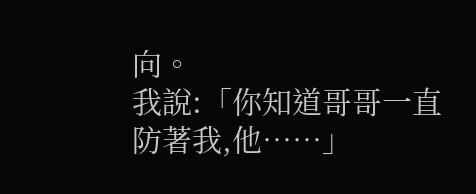向。
我說:「你知道哥哥一直防著我,他……」